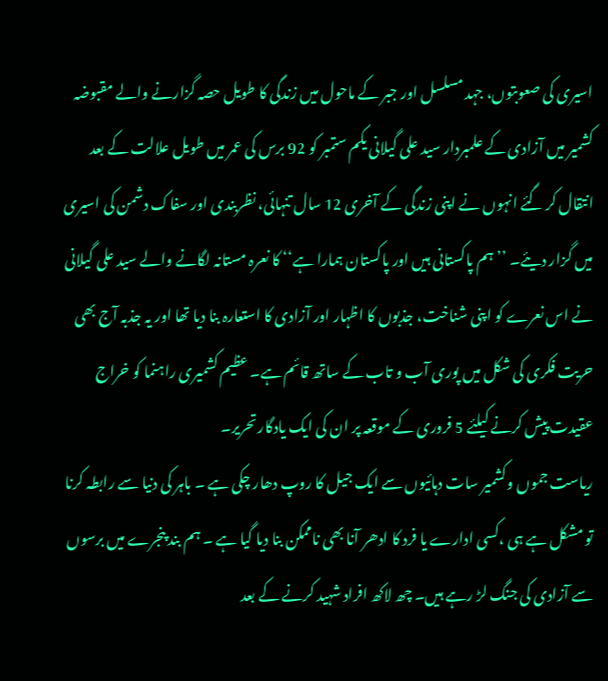اسیری کی صعوبتوں، جہد مسلسل اور جبر کے ماحول میں زندگی کا طویل حصہ گزارنے والے مقبوضہ کشمیر میں آزادی کے علمبردار سید علی گیلانی یکم ستمبر کو 92 برس کی عمر میں طویل علالت کے بعد انتقال کر گئے انہوں نے اپنی زندگی کے آخری 12 سال تنہائی، نظربندی اور سفاک دشمن کی اسیری میں گزار دیئے۔ ’’ہم پاکستانی ہیں اور پاکستان ہمارا ہے‘‘ کا نعرہ مستانہ لگانے والے سید علی گیلانی نے اس نعرے کو اپنی شناخت، جذبوں کا اظہار اور آزادی کا استعارہ بنا دیا تھا اور یہ جذبہ آج بھی حریت فکری کی شکل میں پوری آب و تاب کے ساتھ قائم ہے۔ عظیم کشمیری راہنما کو خراج عقیدت پیش کرنے کیلئے 5 فروری کے موقعہ پر ان کی ایک یادگار تحریر۔
ریاست جموں وکشمیر سات دہائیوں سے ایک جیل کا روپ دھار چکی ہے ۔ باہر کی دنیا سے رابطہ کرنا تو مشکل ہے ہی ،کسی ادارے یا فرد کا ادھر آنا بھی ناممکن بنا دیا گیا ہے ۔ ہم بند پنجرے میں برسوں سے آزادی کی جنگ لڑ رہے ہیں۔ چھ لاکھ افراد شہید کرنے کے بعد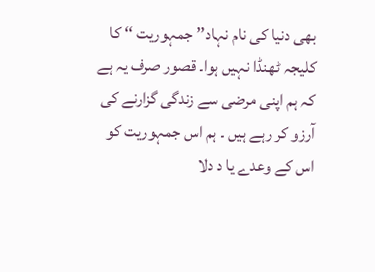بھی دنیا کی نام نہاد’’ جمہوریت ‘‘ کا کلیجہ ٹھنڈا نہیں ہوا۔ قصور صرف یہ ہے کہ ہم اپنی مرضی سے زندگی گزارنے کی آرزو کر رہے ہیں ۔ ہم اس جمہوریت کو اس کے وعدے یا د دلا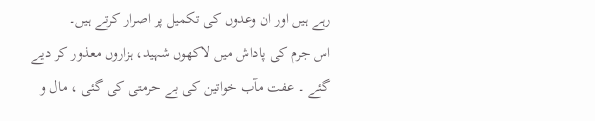رہے ہیں اور ان وعدوں کی تکمیل پر اصرار کرتے ہیں۔
اس جرم کی پاداش میں لاکھوں شہید، ہزاروں معذور کر دیے گئے ۔ عفت مآب خواتین کی بے حرمتی کی گئی ، مال و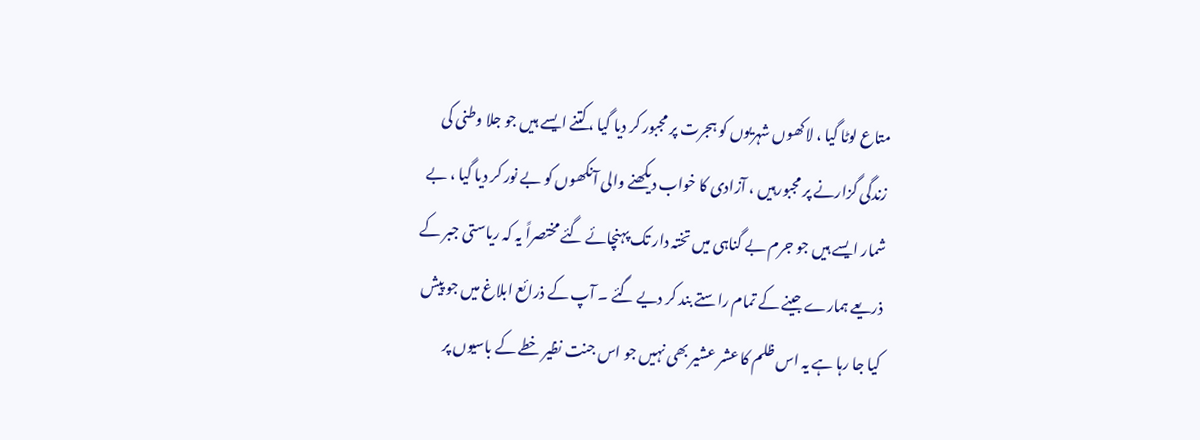متاع لوٹا گیا ، لاکھوں شہریوں کو ہجرت پر مجبور کر دیا گیا ،کتنے ایسے ہیں جو جلا وطنی کی زندگی گزارنے پر مجبورہیں ، آزادی کا خواب دیکھنے والی آنکھوں کو بے نور کر دیا گیا ، بے شمار ایسے ہیں جو جرم بے گناہی میں تختہ دار تک پہنچائے گئے مختصراً یہ کہ ریاستی جبر کے ذریعے ہمارے جینے کے تمام راستے بند کر دیے گئے ۔ آپ کے ذرائع ابلاغ میں جو پیش کیا جا رہا ہے یہ اس ظلم کا عشر عشیر بھی نہیں جو اس جنت نظیر خطے کے باسیوں پر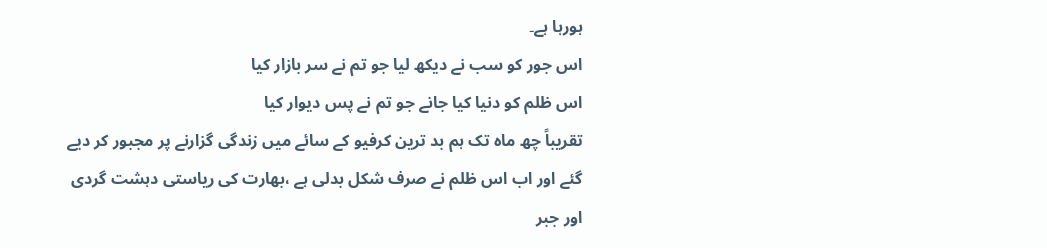ہورہا ہے۔
اس جور کو سب نے دیکھ لیا جو تم نے سر بازار کیا
اس ظلم کو دنیا کیا جانے جو تم نے پس دیوار کیا
تقریباً چھ ماہ تک ہم بد ترین کرفیو کے سائے میں زندگی گزارنے پر مجبور کر دیے گئے اور اب اس ظلم نے صرف شکل بدلی ہے ،بھارت کی ریاستی دہشت گردی اور جبر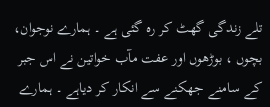تلے زندگی گھٹ کر رہ گئی ہے ۔ ہمارے نوجوان، بچوں ، بوڑھوں اور عفت مآب خواتین نے اس جبر کے سامنے جھکنے سے انکار کر دیاہے ۔ ہمارے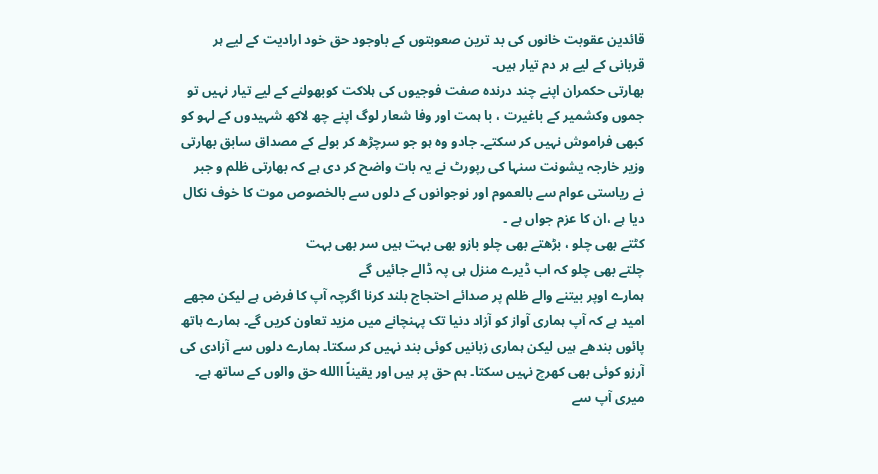قائدین عقوبت خانوں کی بد ترین صعوبتوں کے باوجود حق خود ارادیت کے لیے ہر قربانی کے لیے ہر دم تیار ہیں۔
بھارتی حکمران اپنے چند درندہ صفت فوجیوں کی ہلاکت کوبھولنے کے لیے تیار نہیں تو جموں وکشمیر کے باغیرت ، با ہمت اور وفا شعار لوگ اپنے چھ لاکھ شہیدوں کے لہو کو کبھی فراموش نہیں کر سکتے۔ جادو وہ ہو جو سرچڑھ کر بولے کے مصداق سابق بھارتی وزیر خارجہ یشونت سنہا کی رپورٹ نے یہ بات واضح کر دی ہے کہ بھارتی ظلم و جبر نے ریاستی عوام سے بالعموم اور نوجوانوں کے دلوں سے بالخصوص موت کا خوف نکال دیا ہے ،ان کا عزم جواں ہے ۔
کٹتے بھی چلو ، بڑھتے بھی چلو بازو بھی بہت ہیں سر بھی بہت
چلتے بھی چلو کہ اب ڈیرے منزل ہی پہ ڈالے جائیں گے
ہمارے اوپر بیتنے والے ظلم پر صدائے احتجاج بلند کرنا اگرچہ آپ کا فرض ہے لیکن مجھے امید ہے کہ آپ ہماری آواز کو آزاد دنیا تک پہنچانے میں مزید تعاون کریں گے۔ ہمارے ہاتھ پائوں بندھے ہیں لیکن ہماری زبانیں کوئی بند نہیں کر سکتا۔ ہمارے دلوں سے آزادی کی آرزو کوئی بھی کھرچ نہیں سکتا۔ ہم حق پر ہیں اور یقیناً االله حق والوں کے ساتھ ہے۔ میری آپ سے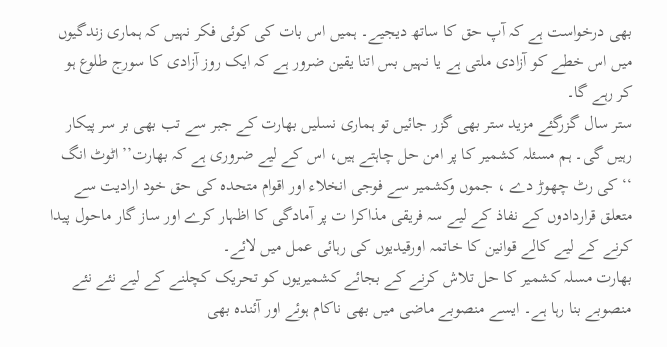بھی درخواست ہے کہ آپ حق کا ساتھ دیجیے۔ ہمیں اس بات کی کوئی فکر نہیں کہ ہماری زندگیوں میں اس خطے کو آزادی ملتی ہے یا نہیں بس اتنا یقین ضرور ہے کہ ایک روز آزادی کا سورج طلوع ہو کر رہے گا۔
ستر سال گزرگئے مزید ستر بھی گزر جائیں تو ہماری نسلیں بھارت کے جبر سے تب بھی بر سر پیکار رہیں گی۔ ہم مسئلہ کشمیر کا پر امن حل چاہتے ہیں، اس کے لیے ضروری ہے کہ بھارت’’ اٹوٹ انگ ‘‘ کی رٹ چھوڑ دے ، جموں وکشمیر سے فوجی انخلاء اور اقوام متحدہ کی حق خود ارادیت سے متعلق قراردادوں کے نفاذ کے لیے سہ فریقی مذاکرا ت پر آمادگی کا اظہار کرے اور ساز گار ماحول پیدا کرنے کے لیے کالے قوانین کا خاتمہ اورقیدیوں کی رہائی عمل میں لائے۔
بھارت مسلہ کشمیر کا حل تلاش کرنے کے بجائے کشمیریوں کو تحریک کچلنے کے لیے نئے نئے منصوبے بنا رہا ہے۔ ایسے منصوبے ماضی میں بھی ناکام ہوئے اور آئندہ بھی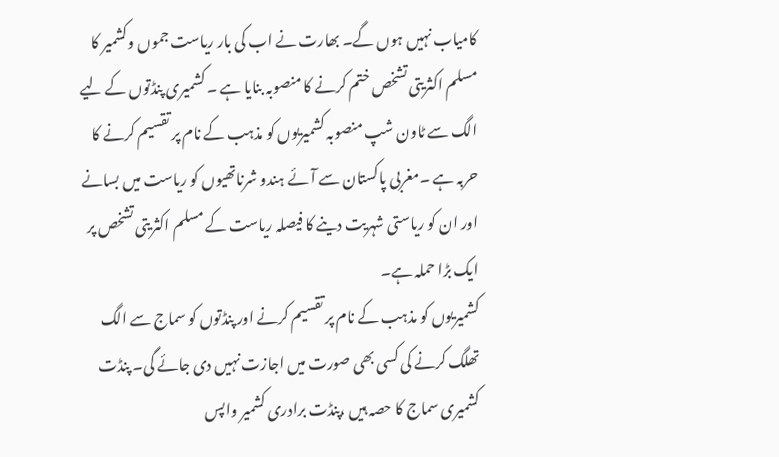کامیاب نہیں ہوں گے۔ بھارت نے اب کی بار ریاست جموں وکشمیر کا مسلم اکثریتی تشخص ختم کرنے کا منصوبہ بنایا ہے ۔ کشمیری پنڈتوں کے لیے الگ سے ٹاون شپ منصوبہ کشمیریوں کو مذہب کے نام پر تقسیم کرنے کا حربہ ہے ۔مغربی پاکستان سے آئے ہندو شرناتھیوں کو ریاست میں بسانے اور ان کو ریاستی شہریت دینے کا فیصلہ ریاست کے مسلم اکثریتی تشخص پر ایک بڑا حملہ ہے۔
کشمیریوں کو مذہب کے نام پر تقسیم کرنے اور پنڈتوں کو سماج سے الگ تھلگ کرنے کی کسی بھی صورت میں اجازت نہیں دی جائے گی۔ پنڈت کشمیری سماج کا حصہ ہیں ،پنڈت برادری کشمیر واپس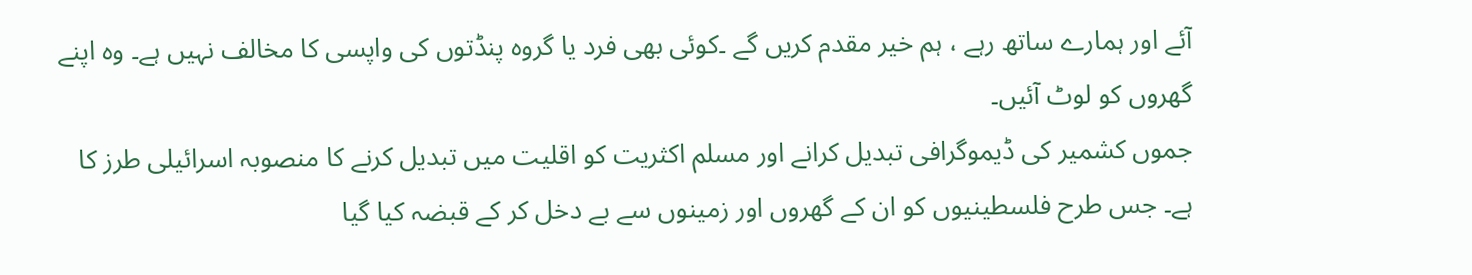آئے اور ہمارے ساتھ رہے ، ہم خیر مقدم کریں گے ۔کوئی بھی فرد یا گروہ پنڈتوں کی واپسی کا مخالف نہیں ہے۔ وہ اپنے گھروں کو لوٹ آئیں۔
جموں کشمیر کی ڈیموگرافی تبدیل کرانے اور مسلم اکثریت کو اقلیت میں تبدیل کرنے کا منصوبہ اسرائیلی طرز کا ہے۔ جس طرح فلسطینیوں کو ان کے گھروں اور زمینوں سے بے دخل کر کے قبضہ کیا گیا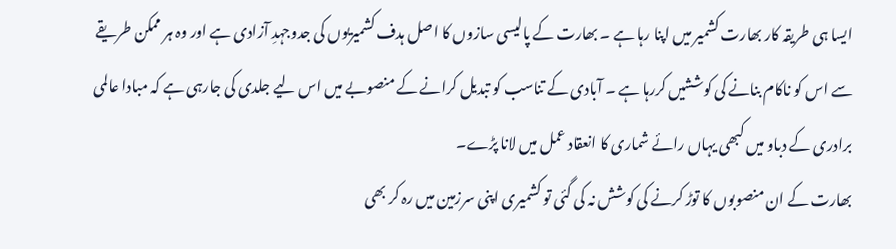ایسا ہی طریقہ کار بھارت کشمیر میں اپنا رہا ہے ۔ بھارت کے پالیسی سازوں کا اصل ہدف کشمیریوں کی جدوجہدِ آزادی ہے اور وہ ہر ممکن طریقے سے اس کو ناکام بنانے کی کوششیں کررہا ہے ۔ آبادی کے تناسب کو تبدیل کرانے کے منصوبے میں اس لیے جلدی کی جارہی ہے کہ مبادا عالمی برادری کے دباو میں کبھی یہاں رائے شماری کا انعقاد عمل میں لانا پڑے۔
بھارت کے ان منصوبوں کا توڑ کرنے کی کوشش نہ کی گئی تو کشمیری اپنی سرزمین میں رہ کر بھی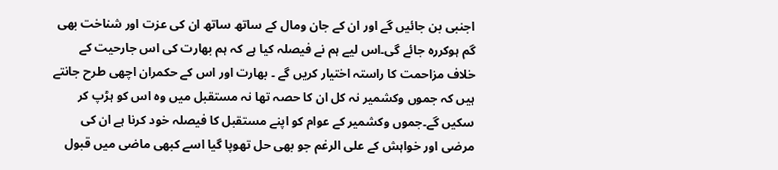اجنبی بن جائیں گے اور ان کے جان ومال کے ساتھ ساتھ ان کی عزت اور شناخت بھی گم ہوکررہ جائے گی۔اس لیے ہم نے فیصلہ کیا ہے کہ ہم بھارت کی اس جارحیت کے خلاف مزاحمت کا راستہ اختیار کریں گے ۔ بھارت اور اس کے حکمران اچھی طرح جانتے ہیں کہ جموں وکشمیر نہ کل ان کا حصہ تھا نہ مستقبل میں وہ اس کو ہڑپ کر سکیں گے۔جموں وکشمیر کے عوام کو اپنے مستقبل کا فیصلہ خود کرنا ہے ان کی مرضی اور خواہش کے علی الرغم جو بھی حل تھوپا گیا اسے کبھی ماضی میں قبول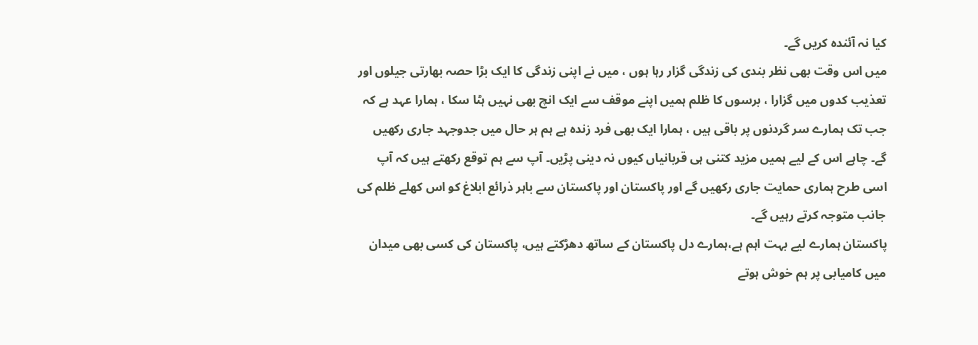کیا نہ آئندہ کریں گے۔
میں اس وقت بھی نظر بندی کی زندگی گزار رہا ہوں ، میں نے اپنی زندگی کا ایک بڑا حصہ بھارتی جیلوں اور تعذیب کدوں میں گزارا ، برسوں کا ظلم ہمیں اپنے موقف سے ایک انچ بھی نہیں ہٹا سکا ، ہمارا عہد ہے کہ جب تک ہمارے سر گردنوں پر باقی ہیں ، ہمارا ایک بھی فرد زندہ ہے ہم ہر حال میں جدوجہد جاری رکھیں گے۔ چاہے اس کے لیے ہمیں مزید کتنی ہی قربانیاں کیوں نہ دینی پڑیں۔ آپ سے ہم توقع رکھتے ہیں کہ آپ اسی طرح ہماری حمایت جاری رکھیں گے اور پاکستان اور پاکستان سے باہر ذرائع ابلاغ کو اس کھلے ظلم کی جانب متوجہ کرتے رہیں گے۔
پاکستان ہمارے لیے بہت اہم ہے،ہمارے دل پاکستان کے ساتھ دھڑکتے ہیں، پاکستان کی کسی بھی میدان میں کامیابی پر ہم خوش ہوتے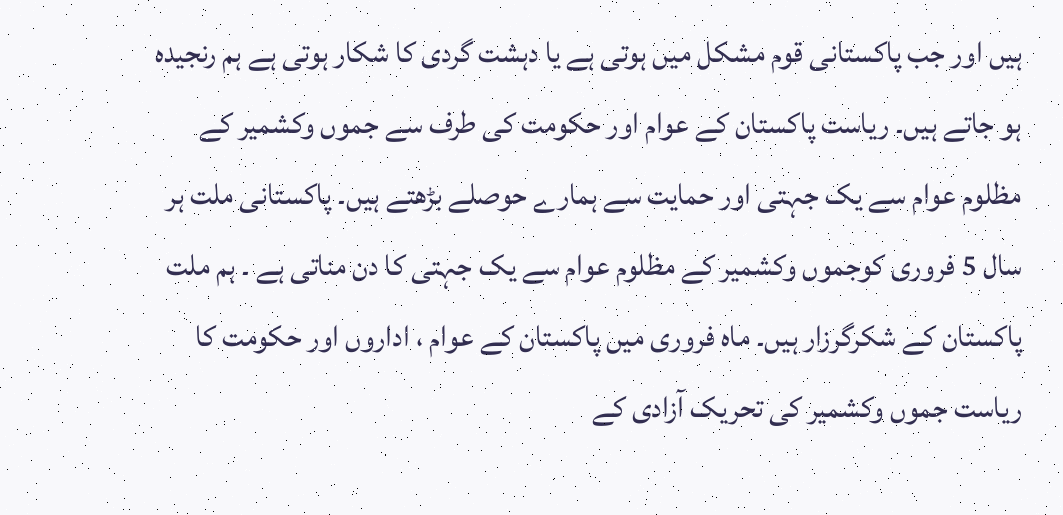ہیں اور جب پاکستانی قوم مشکل میں ہوتی ہے یا دہشت گردی کا شکار ہوتی ہے ہم رنجیدہ ہو جاتے ہیں۔ ریاست پاکستان کے عوام اور حکومت کی طرف سے جموں وکشمیر کے مظلوم عوام سے یک جہتی اور حمایت سے ہمارے حوصلے بڑھتے ہیں۔ پاکستانی ملت ہر سال 5 فروری کوجموں وکشمیر کے مظلوم عوام سے یک جہتی کا دن مناتی ہے ۔ ہم ملت پاکستان کے شکرگرزار ہیں۔ ماہ فروری میں پاکستان کے عوام ، اداروں اور حکومت کا ریاست جموں وکشمیر کی تحریک آزادی کے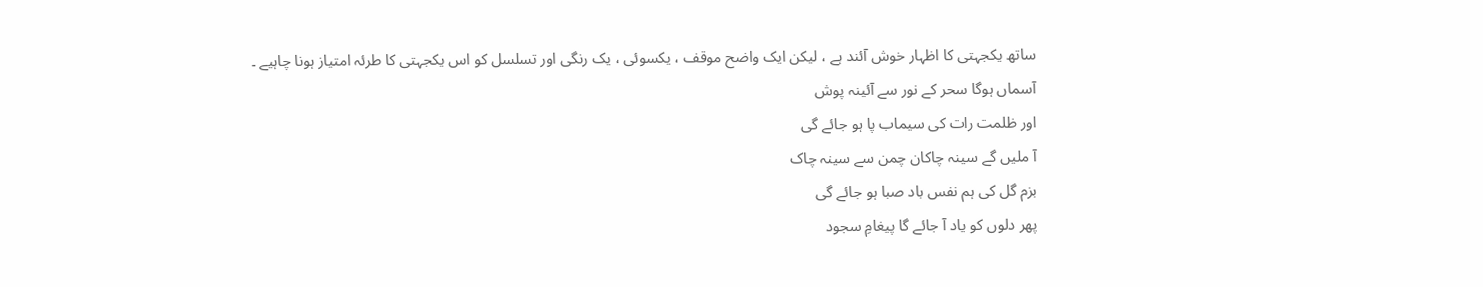ساتھ یکجہتی کا اظہار خوش آئند ہے ، لیکن ایک واضح موقف ، یکسوئی ، یک رنگی اور تسلسل کو اس یکجہتی کا طرئہ امتیاز ہونا چاہیے ۔
آسماں ہوگا سحر کے نور سے آئینہ پوش
اور ظلمت رات کی سیماب پا ہو جائے گی
آ ملیں گے سینہ چاکان چمن سے سینہ چاک
بزم گل کی ہم نفس باد صبا ہو جائے گی
پھر دلوں کو یاد آ جائے گا پیغامِ سجود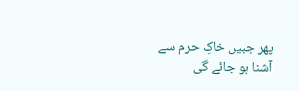پھر جبیں خاکِ حرم سے آشنا ہو جائے گی